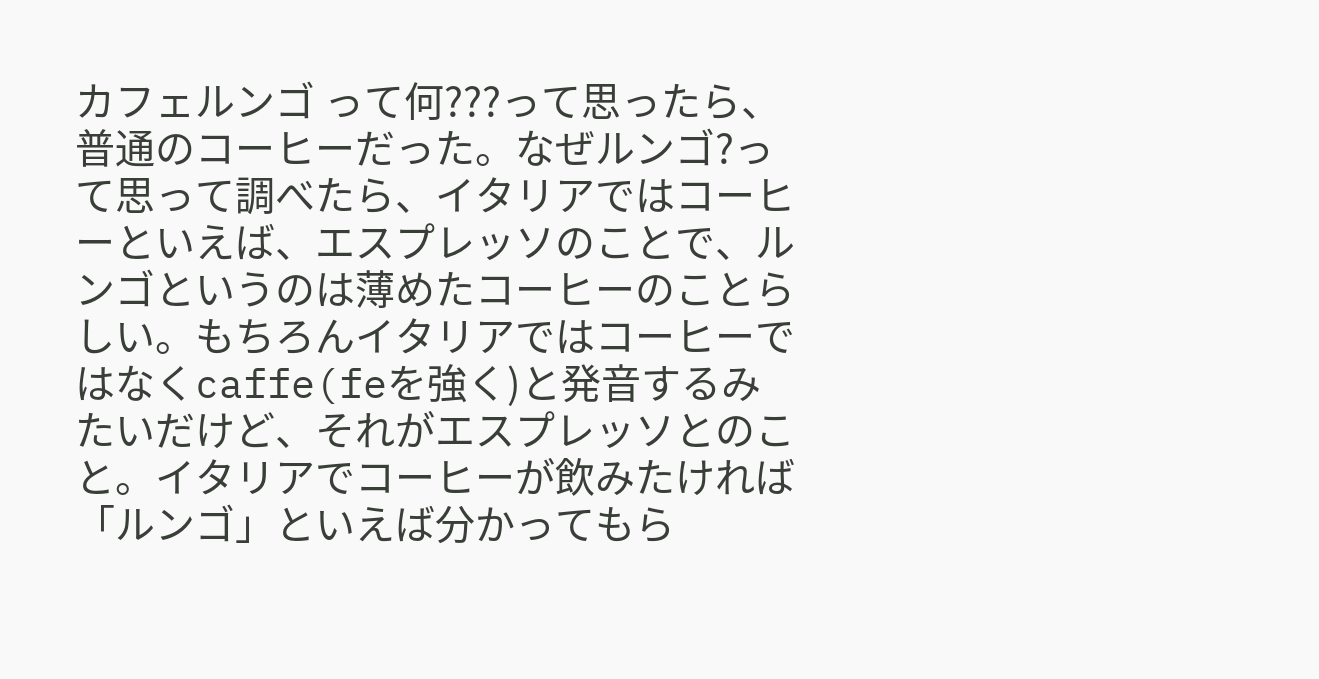カフェルンゴ って何???って思ったら、普通のコーヒーだった。なぜルンゴ?って思って調べたら、イタリアではコーヒーといえば、エスプレッソのことで、ルンゴというのは薄めたコーヒーのことらしい。もちろんイタリアではコーヒーではなくcaffe(feを強く)と発音するみたいだけど、それがエスプレッソとのこと。イタリアでコーヒーが飲みたければ「ルンゴ」といえば分かってもら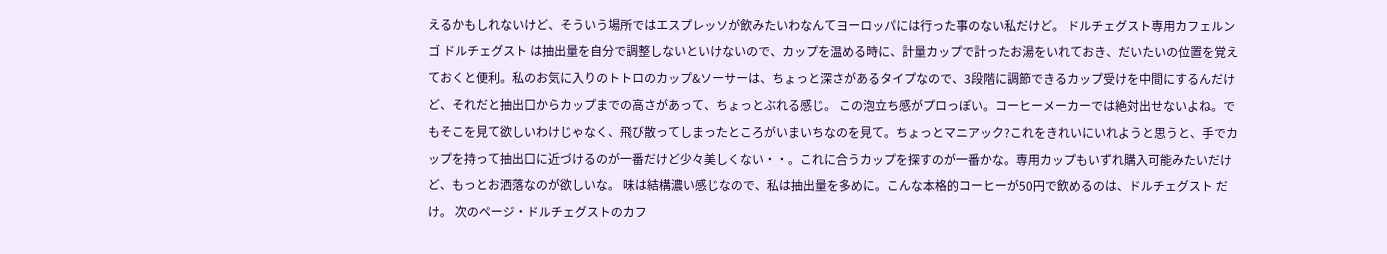えるかもしれないけど、そういう場所ではエスプレッソが飲みたいわなんてヨーロッパには行った事のない私だけど。 ドルチェグスト専用カフェルンゴ ドルチェグスト は抽出量を自分で調整しないといけないので、カップを温める時に、計量カップで計ったお湯をいれておき、だいたいの位置を覚えておくと便利。私のお気に入りのトトロのカップ&ソーサーは、ちょっと深さがあるタイプなので、3段階に調節できるカップ受けを中間にするんだけど、それだと抽出口からカップまでの高さがあって、ちょっとぶれる感じ。 この泡立ち感がプロっぽい。コーヒーメーカーでは絶対出せないよね。でもそこを見て欲しいわけじゃなく、飛び散ってしまったところがいまいちなのを見て。ちょっとマニアック?これをきれいにいれようと思うと、手でカップを持って抽出口に近づけるのが一番だけど少々美しくない・・。これに合うカップを探すのが一番かな。専用カップもいずれ購入可能みたいだけど、もっとお洒落なのが欲しいな。 味は結構濃い感じなので、私は抽出量を多めに。こんな本格的コーヒーが50円で飲めるのは、ドルチェグスト だけ。 次のページ・ドルチェグストのカフ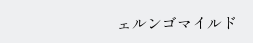ェルンゴマイルド